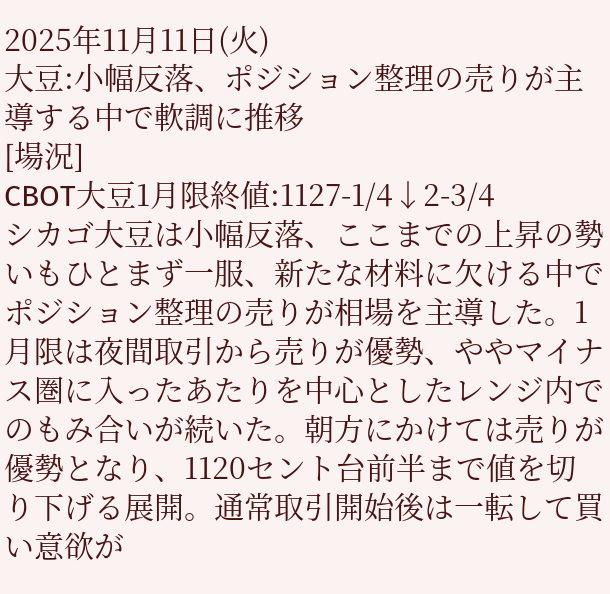2025年11月11日(火)
大豆:小幅反落、ポジション整理の売りが主導する中で軟調に推移
[場況]
CBOT大豆1月限終値:1127-1/4↓2-3/4
シカゴ大豆は小幅反落、ここまでの上昇の勢いもひとまず一服、新たな材料に欠ける中でポジション整理の売りが相場を主導した。1月限は夜間取引から売りが優勢、ややマイナス圏に入ったあたりを中心としたレンジ内でのもみ合いが続いた。朝方にかけては売りが優勢となり、1120セント台前半まで値を切り下げる展開。通常取引開始後は一転して買い意欲が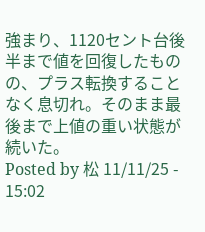強まり、1120セント台後半まで値を回復したものの、プラス転換することなく息切れ。そのまま最後まで上値の重い状態が続いた。
Posted by 松 11/11/25 - 15:02